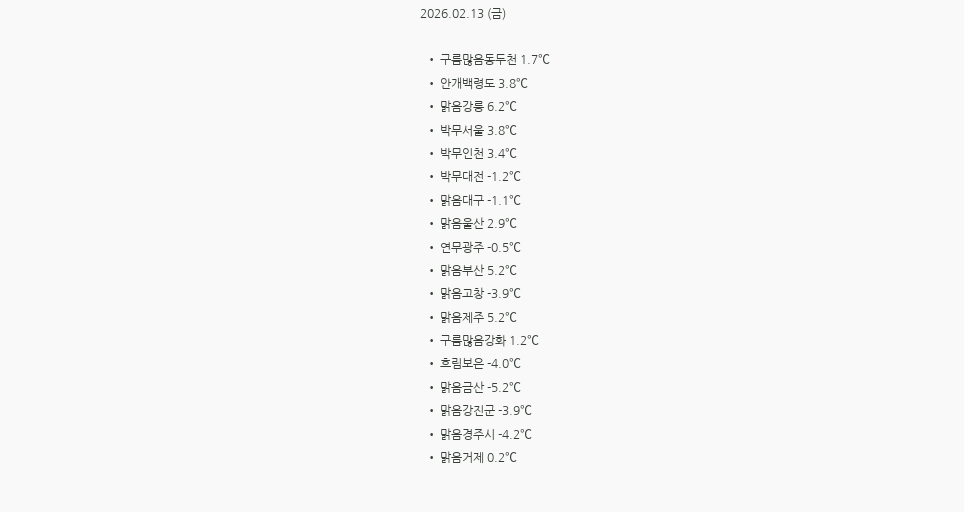2026.02.13 (금)

  • 구름많음동두천 1.7℃
  • 안개백령도 3.8℃
  • 맑음강릉 6.2℃
  • 박무서울 3.8℃
  • 박무인천 3.4℃
  • 박무대전 -1.2℃
  • 맑음대구 -1.1℃
  • 맑음울산 2.9℃
  • 연무광주 -0.5℃
  • 맑음부산 5.2℃
  • 맑음고창 -3.9℃
  • 맑음제주 5.2℃
  • 구름많음강화 1.2℃
  • 흐림보은 -4.0℃
  • 맑음금산 -5.2℃
  • 맑음강진군 -3.9℃
  • 맑음경주시 -4.2℃
  • 맑음거제 0.2℃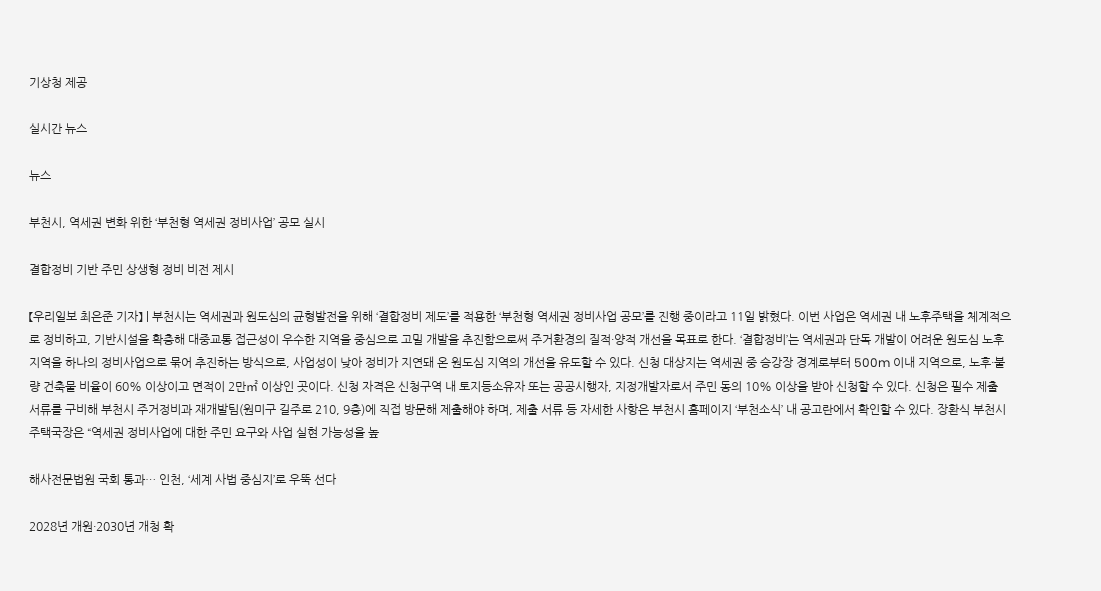기상청 제공

실시간 뉴스

뉴스

부천시, 역세권 변화 위한 ‘부천형 역세권 정비사업’ 공모 실시

결합정비 기반 주민 상생형 정비 비전 제시

【우리일보 최은준 기자】 | 부천시는 역세권과 원도심의 균형발전을 위해 ‘결합정비 제도’를 적용한 ‘부천형 역세권 정비사업 공모’를 진행 중이라고 11일 밝혔다. 이번 사업은 역세권 내 노후주택을 체계적으로 정비하고, 기반시설을 확충해 대중교통 접근성이 우수한 지역을 중심으로 고밀 개발을 추진함으로써 주거환경의 질적·양적 개선을 목표로 한다. ‘결합정비’는 역세권과 단독 개발이 어려운 원도심 노후지역을 하나의 정비사업으로 묶어 추진하는 방식으로, 사업성이 낮아 정비가 지연돼 온 원도심 지역의 개선을 유도할 수 있다. 신청 대상지는 역세권 중 승강장 경계로부터 500m 이내 지역으로, 노후·불량 건축물 비율이 60% 이상이고 면적이 2만㎡ 이상인 곳이다. 신청 자격은 신청구역 내 토지등소유자 또는 공공시행자, 지정개발자로서 주민 동의 10% 이상을 받아 신청할 수 있다. 신청은 필수 제출 서류를 구비해 부천시 주거정비과 재개발팀(원미구 길주로 210, 9층)에 직접 방문해 제출해야 하며, 제출 서류 등 자세한 사항은 부천시 홈페이지 ‘부천소식’ 내 공고란에서 확인할 수 있다. 장환식 부천시 주택국장은 “역세권 정비사업에 대한 주민 요구와 사업 실현 가능성을 높

해사전문법원 국회 통과… 인천, ‘세계 사법 중심지’로 우뚝 선다

2028년 개원·2030년 개청 확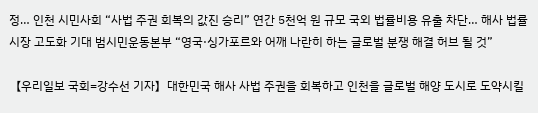정… 인천 시민사회 “사법 주권 회복의 값진 승리” 연간 5천억 원 규모 국외 법률비용 유출 차단… 해사 법률 시장 고도화 기대 범시민운동본부 “영국·싱가포르와 어깨 나란히 하는 글로벌 분쟁 해결 허브 될 것”

【우리일보 국회=강수선 기자】대한민국 해사 사법 주권을 회복하고 인천을 글로벌 해양 도시로 도약시킬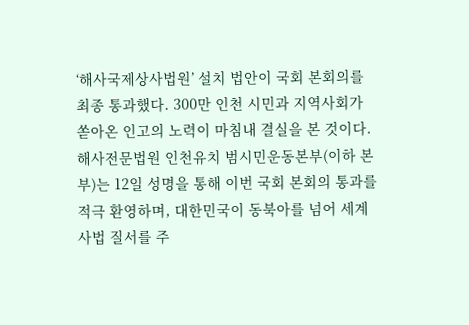‘해사국제상사법원’ 설치 법안이 국회 본회의를 최종 통과했다. 300만 인천 시민과 지역사회가 쏟아온 인고의 노력이 마침내 결실을 본 것이다. 해사전문법원 인천유치 범시민운동본부(이하 본부)는 12일 성명을 통해 이번 국회 본회의 통과를 적극 환영하며, 대한민국이 동북아를 넘어 세계 사법 질서를 주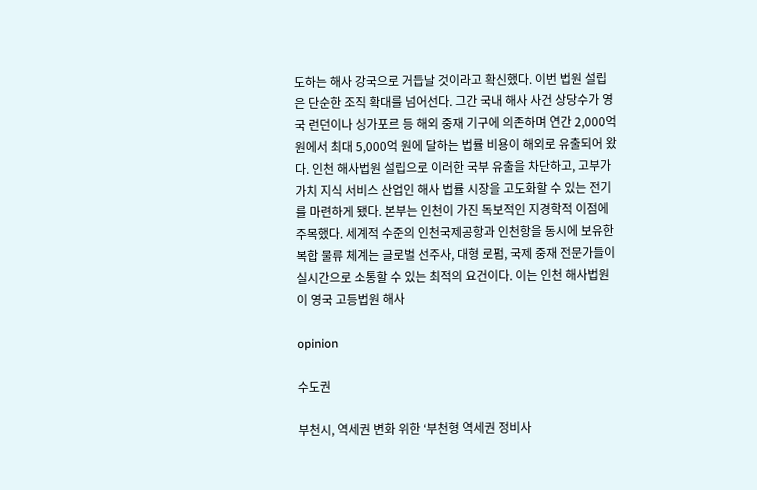도하는 해사 강국으로 거듭날 것이라고 확신했다. 이번 법원 설립은 단순한 조직 확대를 넘어선다. 그간 국내 해사 사건 상당수가 영국 런던이나 싱가포르 등 해외 중재 기구에 의존하며 연간 2,000억 원에서 최대 5,000억 원에 달하는 법률 비용이 해외로 유출되어 왔다. 인천 해사법원 설립으로 이러한 국부 유출을 차단하고, 고부가가치 지식 서비스 산업인 해사 법률 시장을 고도화할 수 있는 전기를 마련하게 됐다. 본부는 인천이 가진 독보적인 지경학적 이점에 주목했다. 세계적 수준의 인천국제공항과 인천항을 동시에 보유한 복합 물류 체계는 글로벌 선주사, 대형 로펌, 국제 중재 전문가들이 실시간으로 소통할 수 있는 최적의 요건이다. 이는 인천 해사법원이 영국 고등법원 해사

opinion

수도권

부천시, 역세권 변화 위한 ‘부천형 역세권 정비사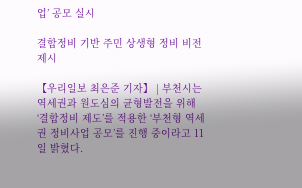업’ 공모 실시

결합정비 기반 주민 상생형 정비 비전 제시

【우리일보 최은준 기자】 | 부천시는 역세권과 원도심의 균형발전을 위해 ‘결합정비 제도’를 적용한 ‘부천형 역세권 정비사업 공모’를 진행 중이라고 11일 밝혔다.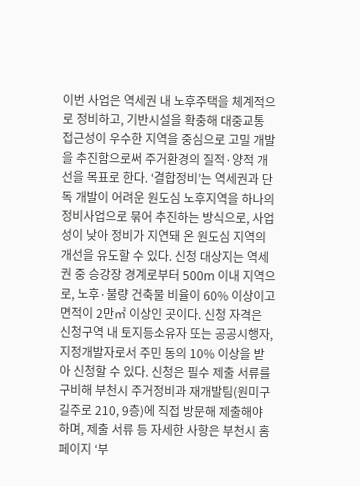이번 사업은 역세권 내 노후주택을 체계적으로 정비하고, 기반시설을 확충해 대중교통 접근성이 우수한 지역을 중심으로 고밀 개발을 추진함으로써 주거환경의 질적·양적 개선을 목표로 한다. ‘결합정비’는 역세권과 단독 개발이 어려운 원도심 노후지역을 하나의 정비사업으로 묶어 추진하는 방식으로, 사업성이 낮아 정비가 지연돼 온 원도심 지역의 개선을 유도할 수 있다. 신청 대상지는 역세권 중 승강장 경계로부터 500m 이내 지역으로, 노후·불량 건축물 비율이 60% 이상이고 면적이 2만㎡ 이상인 곳이다. 신청 자격은 신청구역 내 토지등소유자 또는 공공시행자, 지정개발자로서 주민 동의 10% 이상을 받아 신청할 수 있다. 신청은 필수 제출 서류를 구비해 부천시 주거정비과 재개발팀(원미구 길주로 210, 9층)에 직접 방문해 제출해야 하며, 제출 서류 등 자세한 사항은 부천시 홈페이지 ‘부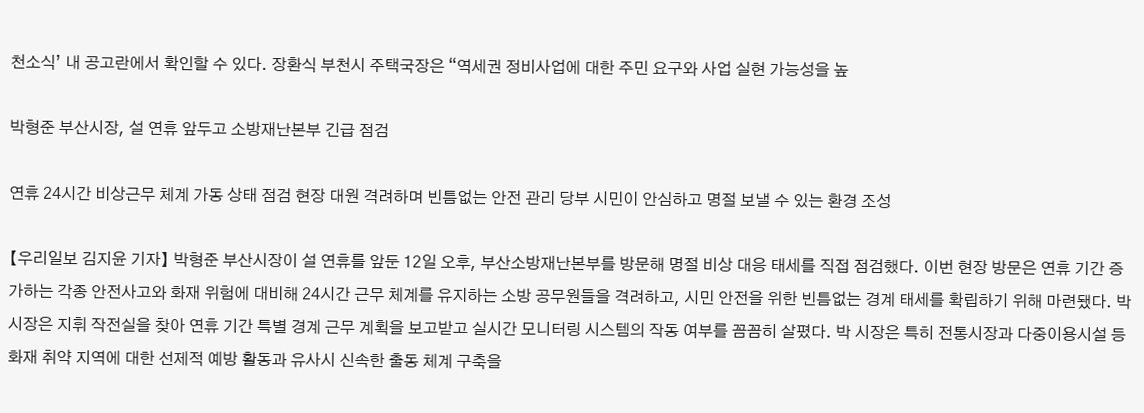천소식’ 내 공고란에서 확인할 수 있다. 장환식 부천시 주택국장은 “역세권 정비사업에 대한 주민 요구와 사업 실현 가능성을 높

박형준 부산시장, 설 연휴 앞두고 소방재난본부 긴급 점검

연휴 24시간 비상근무 체계 가동 상태 점검 현장 대원 격려하며 빈틈없는 안전 관리 당부 시민이 안심하고 명절 보낼 수 있는 환경 조성

【우리일보 김지윤 기자】 박형준 부산시장이 설 연휴를 앞둔 12일 오후, 부산소방재난본부를 방문해 명절 비상 대응 태세를 직접 점검했다. 이번 현장 방문은 연휴 기간 증가하는 각종 안전사고와 화재 위험에 대비해 24시간 근무 체계를 유지하는 소방 공무원들을 격려하고, 시민 안전을 위한 빈틈없는 경계 태세를 확립하기 위해 마련됐다. 박 시장은 지휘 작전실을 찾아 연휴 기간 특별 경계 근무 계획을 보고받고 실시간 모니터링 시스템의 작동 여부를 꼼꼼히 살폈다. 박 시장은 특히 전통시장과 다중이용시설 등 화재 취약 지역에 대한 선제적 예방 활동과 유사시 신속한 출동 체계 구축을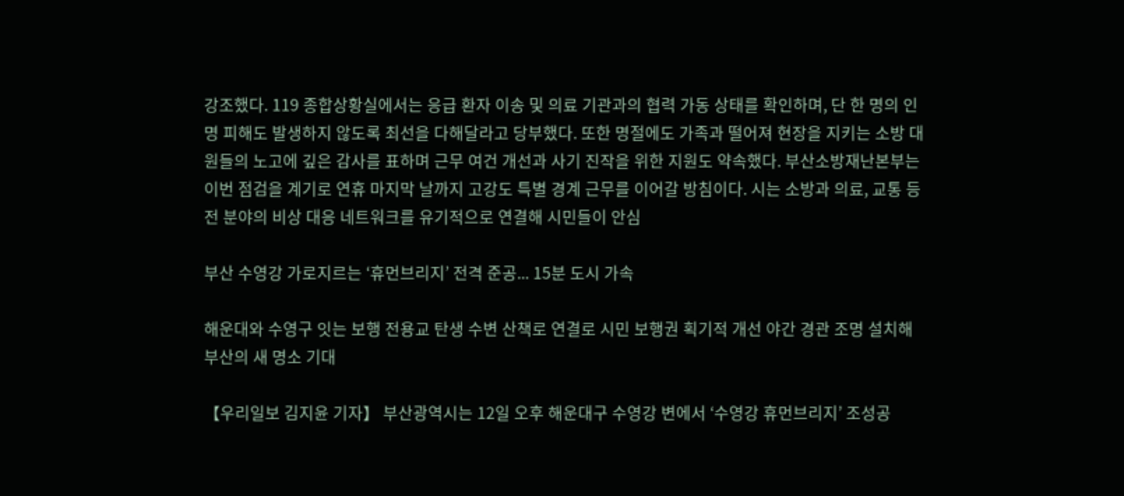강조했다. 119 종합상황실에서는 응급 환자 이송 및 의료 기관과의 협력 가동 상태를 확인하며, 단 한 명의 인명 피해도 발생하지 않도록 최선을 다해달라고 당부했다. 또한 명절에도 가족과 떨어져 현장을 지키는 소방 대원들의 노고에 깊은 감사를 표하며 근무 여건 개선과 사기 진작을 위한 지원도 약속했다. 부산소방재난본부는 이번 점검을 계기로 연휴 마지막 날까지 고강도 특별 경계 근무를 이어갈 방침이다. 시는 소방과 의료, 교통 등 전 분야의 비상 대응 네트워크를 유기적으로 연결해 시민들이 안심

부산 수영강 가로지르는 ‘휴먼브리지’ 전격 준공... 15분 도시 가속

해운대와 수영구 잇는 보행 전용교 탄생 수변 산책로 연결로 시민 보행권 획기적 개선 야간 경관 조명 설치해 부산의 새 명소 기대

【우리일보 김지윤 기자】 부산광역시는 12일 오후 해운대구 수영강 변에서 ‘수영강 휴먼브리지’ 조성공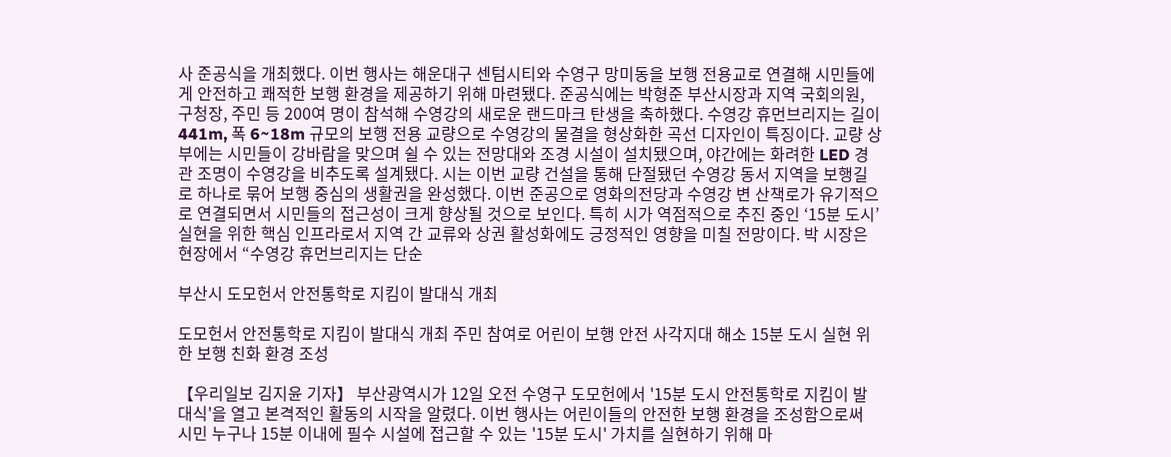사 준공식을 개최했다. 이번 행사는 해운대구 센텀시티와 수영구 망미동을 보행 전용교로 연결해 시민들에게 안전하고 쾌적한 보행 환경을 제공하기 위해 마련됐다. 준공식에는 박형준 부산시장과 지역 국회의원, 구청장, 주민 등 200여 명이 참석해 수영강의 새로운 랜드마크 탄생을 축하했다. 수영강 휴먼브리지는 길이 441m, 폭 6~18m 규모의 보행 전용 교량으로 수영강의 물결을 형상화한 곡선 디자인이 특징이다. 교량 상부에는 시민들이 강바람을 맞으며 쉴 수 있는 전망대와 조경 시설이 설치됐으며, 야간에는 화려한 LED 경관 조명이 수영강을 비추도록 설계됐다. 시는 이번 교량 건설을 통해 단절됐던 수영강 동서 지역을 보행길로 하나로 묶어 보행 중심의 생활권을 완성했다. 이번 준공으로 영화의전당과 수영강 변 산책로가 유기적으로 연결되면서 시민들의 접근성이 크게 향상될 것으로 보인다. 특히 시가 역점적으로 추진 중인 ‘15분 도시’ 실현을 위한 핵심 인프라로서 지역 간 교류와 상권 활성화에도 긍정적인 영향을 미칠 전망이다. 박 시장은 현장에서 “수영강 휴먼브리지는 단순

부산시 도모헌서 안전통학로 지킴이 발대식 개최

도모헌서 안전통학로 지킴이 발대식 개최 주민 참여로 어린이 보행 안전 사각지대 해소 15분 도시 실현 위한 보행 친화 환경 조성

【우리일보 김지윤 기자】 부산광역시가 12일 오전 수영구 도모헌에서 '15분 도시 안전통학로 지킴이 발대식'을 열고 본격적인 활동의 시작을 알렸다. 이번 행사는 어린이들의 안전한 보행 환경을 조성함으로써 시민 누구나 15분 이내에 필수 시설에 접근할 수 있는 '15분 도시' 가치를 실현하기 위해 마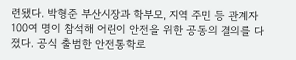련됐다. 박형준 부산시장과 학부모, 지역 주민 등 관계자 100여 명이 참석해 어린이 안전을 위한 공동의 결의를 다졌다. 공식 출범한 안전통학로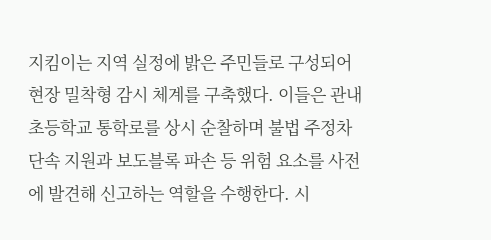지킴이는 지역 실정에 밝은 주민들로 구성되어 현장 밀착형 감시 체계를 구축했다. 이들은 관내 초등학교 통학로를 상시 순찰하며 불법 주정차 단속 지원과 보도블록 파손 등 위험 요소를 사전에 발견해 신고하는 역할을 수행한다. 시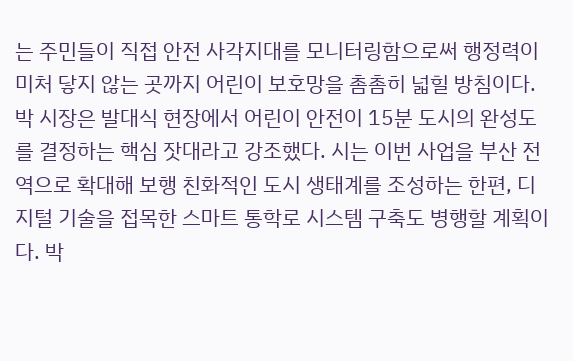는 주민들이 직접 안전 사각지대를 모니터링함으로써 행정력이 미처 닿지 않는 곳까지 어린이 보호망을 촘촘히 넓힐 방침이다. 박 시장은 발대식 현장에서 어린이 안전이 15분 도시의 완성도를 결정하는 핵심 잣대라고 강조했다. 시는 이번 사업을 부산 전역으로 확대해 보행 친화적인 도시 생태계를 조성하는 한편, 디지털 기술을 접목한 스마트 통학로 시스템 구축도 병행할 계획이다. 박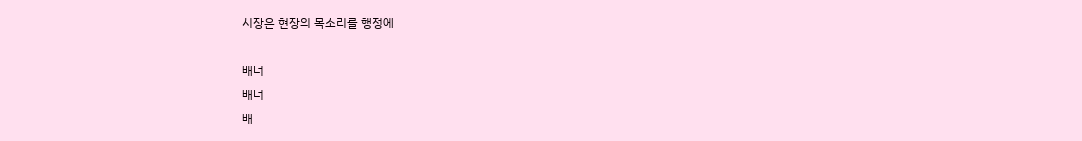시장은 현장의 목소리를 행정에

배너
배너
배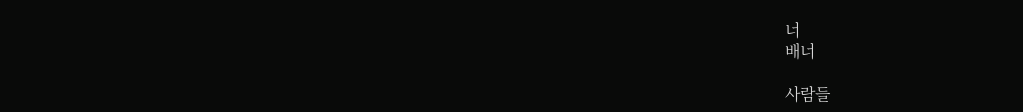너
배너

사람들